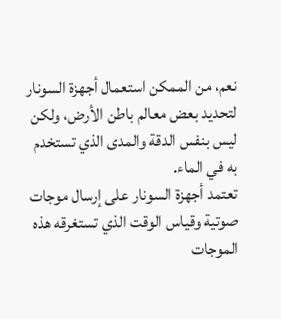نعم، من الممكن استعمال أجهزة السونار لتحديد بعض معالم باطن الأرض، ولكن ليس بنفس الدقة والمدى الذي تستخدم به في الماء.
تعتمد أجهزة السونار على إرسال موجات صوتية وقياس الوقت الذي تستغرقه هذه الموجات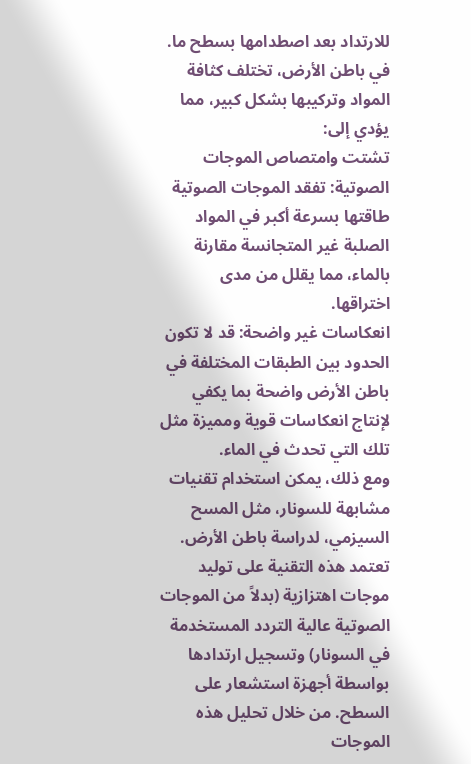للارتداد بعد اصطدامها بسطح ما. في باطن الأرض، تختلف كثافة المواد وتركيبها بشكل كبير، مما يؤدي إلى:
تشتت وامتصاص الموجات الصوتية: تفقد الموجات الصوتية طاقتها بسرعة أكبر في المواد الصلبة غير المتجانسة مقارنة بالماء، مما يقلل من مدى اختراقها.
انعكاسات غير واضحة: قد لا تكون الحدود بين الطبقات المختلفة في باطن الأرض واضحة بما يكفي لإنتاج انعكاسات قوية ومميزة مثل تلك التي تحدث في الماء.
ومع ذلك، يمكن استخدام تقنيات مشابهة للسونار، مثل المسح السيزمي، لدراسة باطن الأرض. تعتمد هذه التقنية على توليد موجات اهتزازية (بدلاً من الموجات الصوتية عالية التردد المستخدمة في السونار) وتسجيل ارتدادها بواسطة أجهزة استشعار على السطح. من خلال تحليل هذه الموجات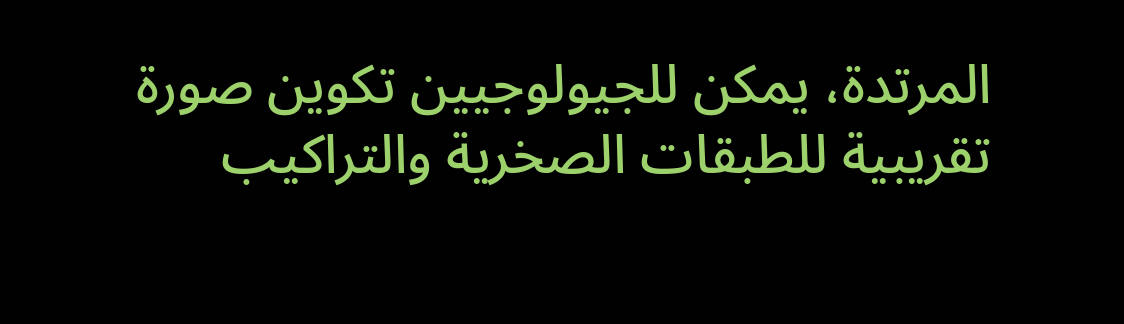المرتدة، يمكن للجيولوجيين تكوين صورة تقريبية للطبقات الصخرية والتراكيب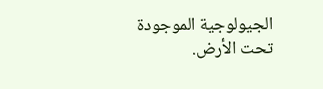الجيولوجية الموجودة تحت الأرض.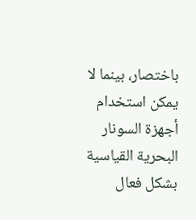باختصار، بينما لا يمكن استخدام أجهزة السونار البحرية القياسية بشكل فعال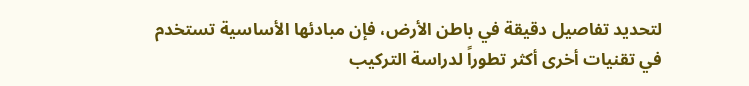لتحديد تفاصيل دقيقة في باطن الأرض، فإن مبادئها الأساسية تستخدم في تقنيات أخرى أكثر تطوراً لدراسة التركيب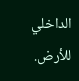الداخلي للأرض.